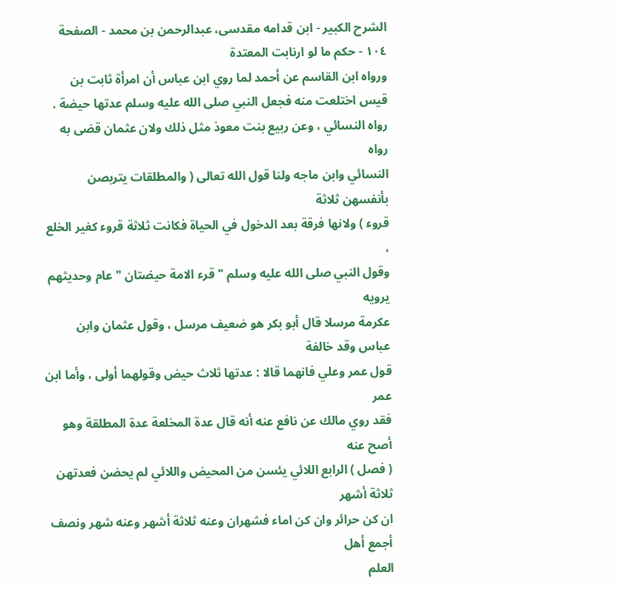الشرح الکبير - ابن قدامه مقدسی، عبدالرحمن بن محمد - الصفحة ١٠٤ - حكم ما لو ارنابت المعتدة
ورواه ابن القاسم عن أحمد لما روي ابن عباس أن امرأة ثابت بن قيس اختلعت منه فجعل النبي صلى الله عليه وسلم عدتها حيضة .
رواه النسائي ، وعن ربيع بنت معوذ مثل ذلك ولان عثمان قضى به رواه
النسائي وابن ماجه ولنا قول الله تعالى ( والمطلقات يتربصن بأنفسهن ثلاثة
قروء ) ولانها فرقة بعد الدخول في الحياة فكانت ثلاثة قروء كغير الخلع ،
وقول النبي صلى الله عليه وسلم " قرء الامة حيضتان " عام وحديثهم يرويه
عكرمة مرسلا قال أبو بكر هو ضعيف مرسل ، وقول عثمان وابن عباس وقد خالفة
قول عمر وعلي فانهما قالا : عدتها ثلاث حيض وقولهما أولى ، وأما ابن عمر
فقد روي مالك عن نافع عنه أنه قال عدة المخلعة عدة المطلقة وهو أصح عنه
( فصل ) الرابع اللائي يئسن من المحيض واللائي لم يحضن فعدتهن ثلاثة أشهر
ان كن حرائر وان كن اماء فشهران وعنه ثلاثة أشهر وعنه شهر ونصف أجمع أهل
العلم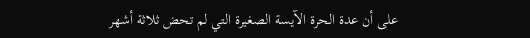على أن عدة الحرة الآيسة الصغيرة التي لم تحض ثلاثة أشهر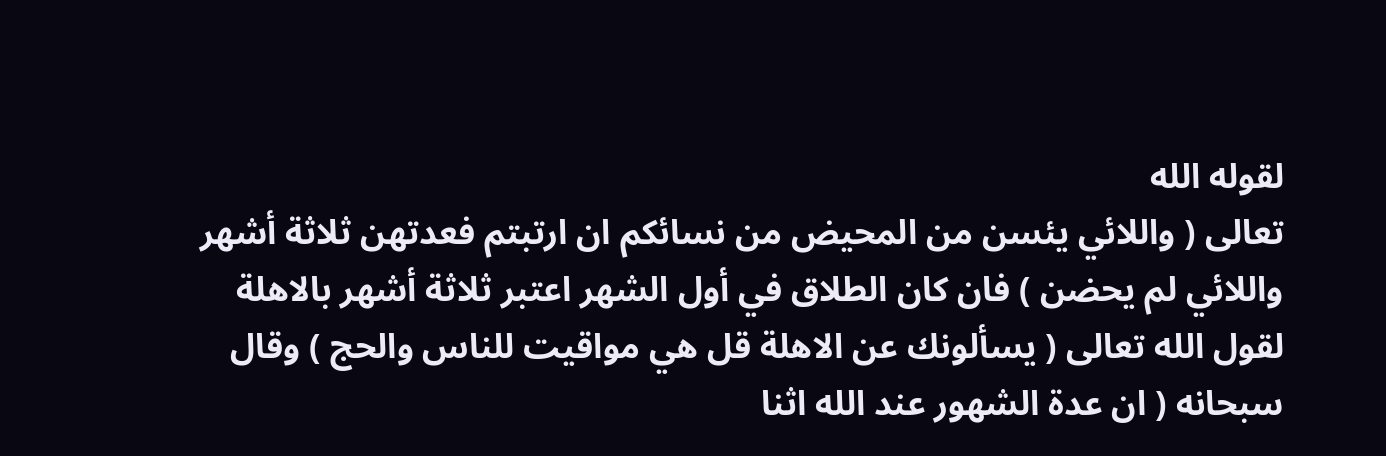لقوله الله
تعالى ( واللائي يئسن من المحيض من نسائكم ان ارتبتم فعدتهن ثلاثة أشهر
واللائي لم يحضن ) فان كان الطلاق في أول الشهر اعتبر ثلاثة أشهر بالاهلة
لقول الله تعالى ( يسألونك عن الاهلة قل هي مواقيت للناس والحج ) وقال
سبحانه ( ان عدة الشهور عند الله اثنا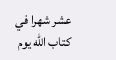عشر شهرا في كتاب الله يوم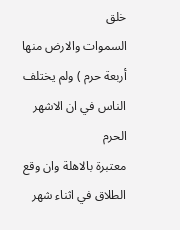خلق
السموات والارض منها أربعة حرم ) ولم يختلف الناس في ان الاشهر الحرم
معتبرة بالاهلة وان وقع الطلاق في اثناء شهر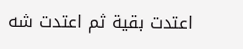اعتدت بقية ثم اعتدت شه